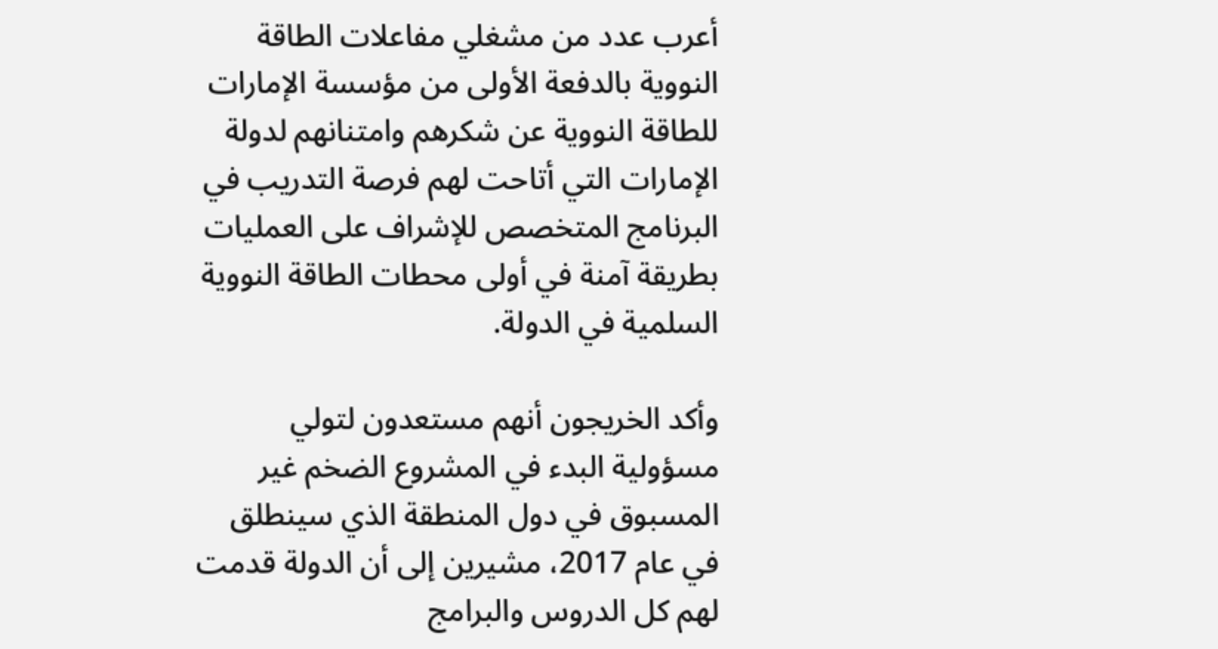أعرب عدد من مشغلي مفاعلات الطاقة النووية بالدفعة الأولى من مؤسسة الإمارات للطاقة النووية عن شكرهم وامتنانهم لدولة الإمارات التي أتاحت لهم فرصة التدريب في البرنامج المتخصص للإشراف على العمليات بطريقة آمنة في أولى محطات الطاقة النووية السلمية في الدولة.

وأكد الخريجون أنهم مستعدون لتولي مسؤولية البدء في المشروع الضخم غير المسبوق في دول المنطقة الذي سينطلق في عام 2017، مشيرين إلى أن الدولة قدمت لهم كل الدروس والبرامج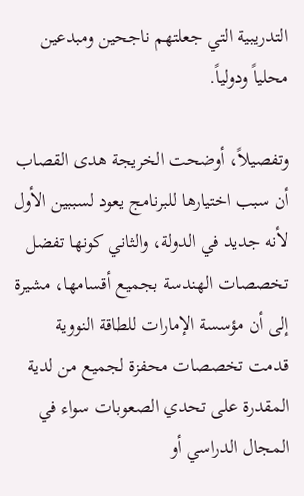التدريبية التي جعلتهم ناجحين ومبدعين محلياً ودولياً.

وتفصيلاً، أوضحت الخريجة هدى القصاب أن سبب اختيارها للبرنامج يعود لسببين الأول لأنه جديد في الدولة، والثاني كونها تفضل تخصصات الهندسة بجميع أقسامها، مشيرة إلى أن مؤسسة الإمارات للطاقة النووية قدمت تخصصات محفزة لجميع من لدية المقدرة على تحدي الصعوبات سواء في المجال الدراسي أو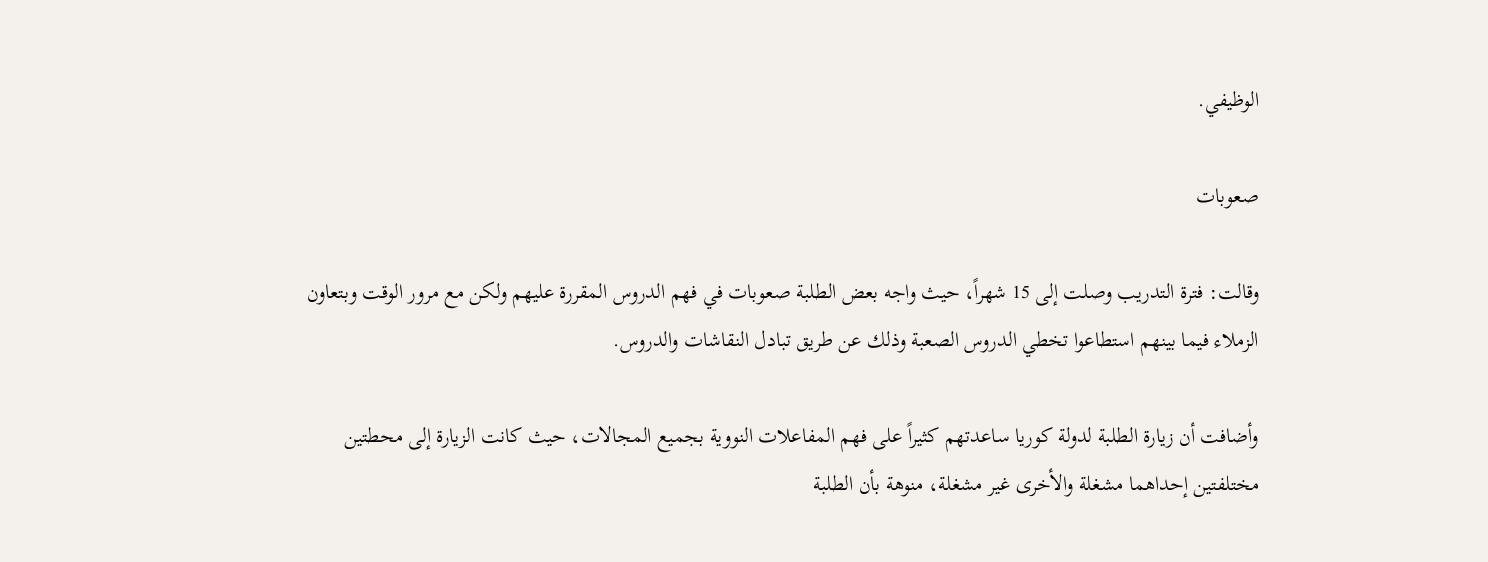الوظيفي.

صعوبات

وقالت: فترة التدريب وصلت إلى 15 شهراً، حيث واجه بعض الطلبة صعوبات في فهم الدروس المقررة عليهم ولكن مع مرور الوقت وبتعاون الزملاء فيما بينهم استطاعوا تخطي الدروس الصعبة وذلك عن طريق تبادل النقاشات والدروس.

وأضافت أن زيارة الطلبة لدولة كوريا ساعدتهم كثيراً على فهم المفاعلات النووية بجميع المجالات، حيث كانت الزيارة إلى محطتين مختلفتين إحداهما مشغلة والأخرى غير مشغلة، منوهة بأن الطلبة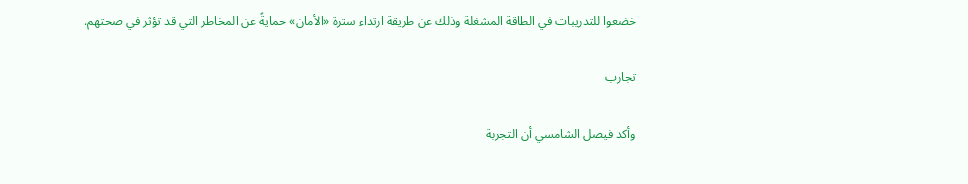خضعوا للتدريبات في الطاقة المشغلة وذلك عن طريقة ارتداء سترة «الأمان» حمايةً عن المخاطر التي قد تؤثر في صحتهم.

تجارب

وأكد فيصل الشامسي أن التجربة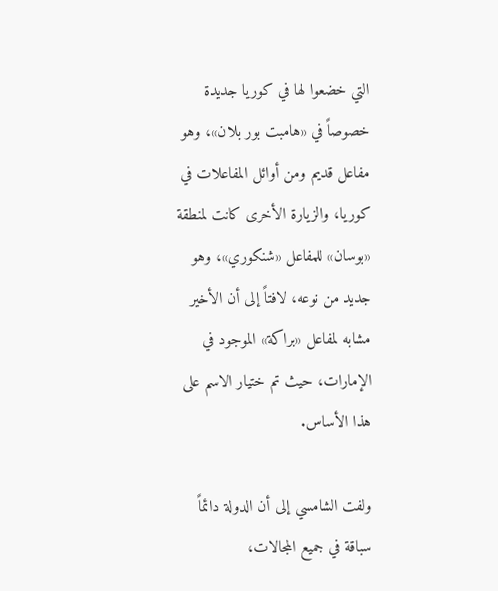التي خضعوا لها في كوريا جديدة خصوصاً في «هامبت بور بلان»، وهو مفاعل قديم ومن أوائل المفاعلات في كوريا، والزيارة الأخرى كانت لمنطقة «بوسان» للمفاعل «شنكوري»، وهو جديد من نوعه، لافتاً إلى أن الأخير مشابه لمفاعل «براكة» الموجود في الإمارات، حيث تم ختيار الاسم على هذا الأساس.

ولفت الشامسي إلى أن الدولة دائماً سباقة في جميع المجالات،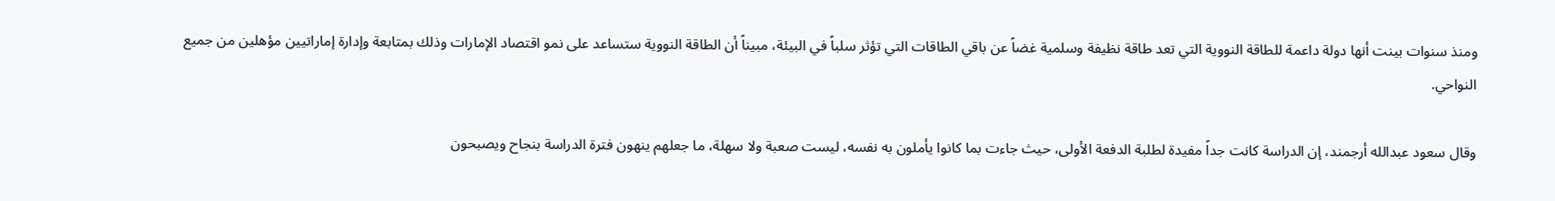ومنذ سنوات بينت أنها دولة داعمة للطاقة النووية التي تعد طاقة نظيفة وسلمية غضاً عن باقي الطاقات التي تؤثر سلباً في البيئة، مبيناً أن الطاقة النووية ستساعد على نمو اقتصاد الإمارات وذلك بمتابعة وإدارة إماراتيين مؤهلين من جميع النواحي.

وقال سعود عبدالله أرجمند، إن الدراسة كانت جداً مفيدة لطلبة الدفعة الأولى، حيث جاءت بما كانوا يأملون به نفسه، ليست صعبة ولا سهلة، ما جعلهم ينهون فترة الدراسة بنجاح ويصبحون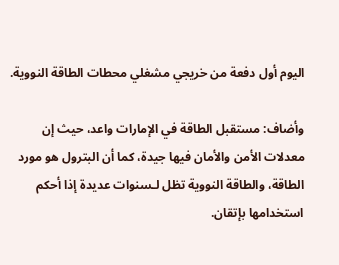اليوم أول دفعة من خريجي مشغلي محطات الطاقة النووية.

وأضاف: مستقبل الطاقة في الإمارات واعد، حيث إن معدلات الأمن والأمان فيها جيدة، كما أن البترول هو مورد الطاقة، والطاقة النووية تظل لـسنوات عديدة إذا أحكم استخدامها بإتقان.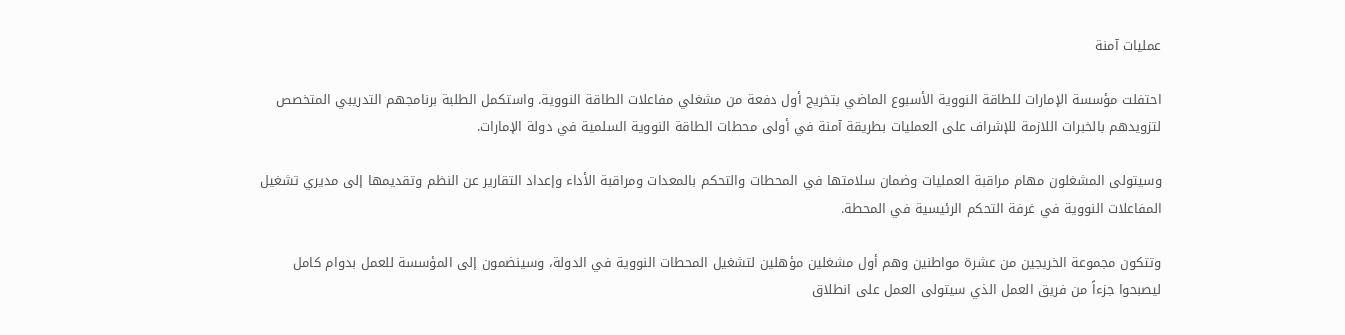عمليات آمنة

احتفلت مؤسسة الإمارات للطاقة النووية الأسبوع الماضي بتخريج أول دفعة من مشغلي مفاعلات الطاقة النووية. واستكمل الطلبة برنامجهم التدريبي المتخصص لتزويدهم بالخبرات اللازمة للإشراف على العمليات بطريقة آمنة في أولى محطات الطاقة النووية السلمية في دولة الإمارات.

وسيتولى المشغلون مهام مراقبة العمليات وضمان سلامتها في المحطات والتحكم بالمعدات ومراقبة الأداء وإعداد التقارير عن النظم وتقديمها إلى مديري تشغيل المفاعلات النووية في غرفة التحكم الرئيسية في المحطة.

وتتكون مجموعة الخريجين من عشرة مواطنين وهم أول مشغلين مؤهلين لتشغيل المحطات النووية في الدولة، وسينضمون إلى المؤسسة للعمل بدوام كامل ليصبحوا جزءاً من فريق العمل الذي سيتولى العمل على انطلاق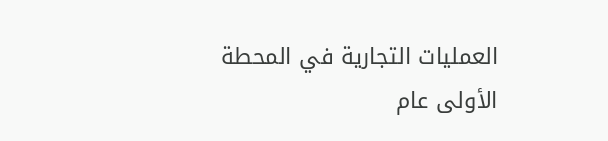العمليات التجارية في المحطة الأولى عام